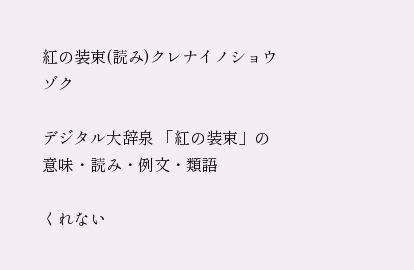紅の装束(読み)クレナイノショウゾク

デジタル大辞泉 「紅の装束」の意味・読み・例文・類語

くれない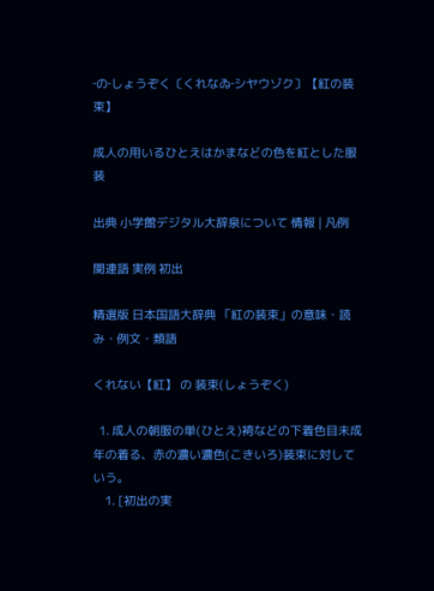‐の‐しょうぞく〔くれなゐ‐シヤウゾク〕【紅の装束】

成人の用いるひとえはかまなどの色を紅とした服装

出典 小学館デジタル大辞泉について 情報 | 凡例

関連語 実例 初出

精選版 日本国語大辞典 「紅の装束」の意味・読み・例文・類語

くれない【紅】 の 装束(しょうぞく)

  1. 成人の朝服の単(ひとえ)袴などの下着色目未成年の着る、赤の濃い濃色(こきいろ)装束に対していう。
    1. [初出の実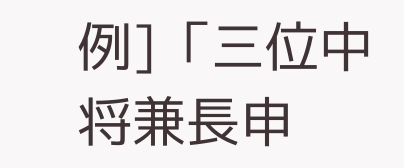例]「三位中将兼長申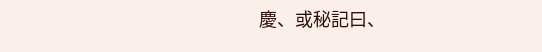慶、或秘記曰、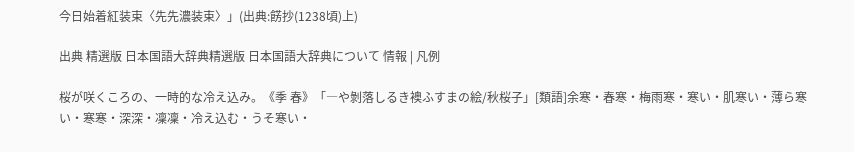今日始着紅装束〈先先濃装束〉」(出典:餝抄(1238頃)上)

出典 精選版 日本国語大辞典精選版 日本国語大辞典について 情報 | 凡例

桜が咲くころの、一時的な冷え込み。《季 春》「―や剝落しるき襖ふすまの絵/秋桜子」[類語]余寒・春寒・梅雨寒・寒い・肌寒い・薄ら寒い・寒寒・深深・凜凜・冷え込む・うそ寒い・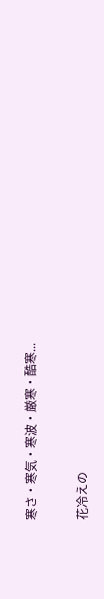寒さ・寒気・寒波・厳寒・酷寒...

花冷えの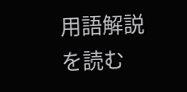用語解説を読む